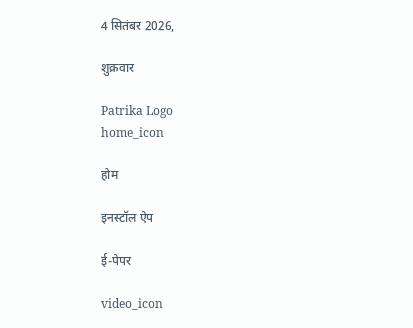4 सितंबर 2026,

शुक्रवार

Patrika Logo
home_icon

होम

इनस्टॉल ऐप

ई-पेपर

video_icon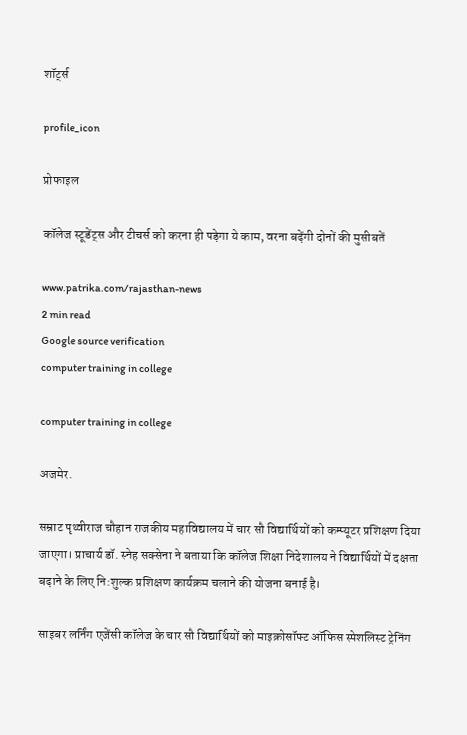शॉर्ट्स

profile_icon

प्रोफाइल

कॉलेज स्टूडेंट्स और टीचर्स को करना ही पड़ेगा ये काम, वरना बढ़ेंगी दोनों की मुसीबतें

www.patrika.com/rajasthan-news
2 min read
Google source verification
computer training in college

computer training in college

अजमेर.

सम्राट पृथ्वीराज चौहान राजकीय महाविद्यालय में चार सौ विद्यार्थियों को कम्प्यूटर प्रशिक्षण दिया जाएगा। प्राचार्य डॉ. स्नेह सक्सेना ने बताया कि कॉलेज शिक्षा निदेशालय ने विद्यार्थियों में दक्षता बढ़ाने के लिए नि:शुल्क प्रशिक्षण कार्यक्रम चलाने की योजना बनाई है।

साइबर लर्निंग एजेंसी कॉलेज के चार सौ विद्यार्थियों को माइक्रोसॉफ्ट ऑफिस स्पेशलिस्ट ट्रेनिंग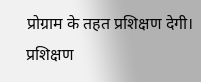प्रोग्राम के तहत प्रशिक्षण देगी। प्रशिक्षण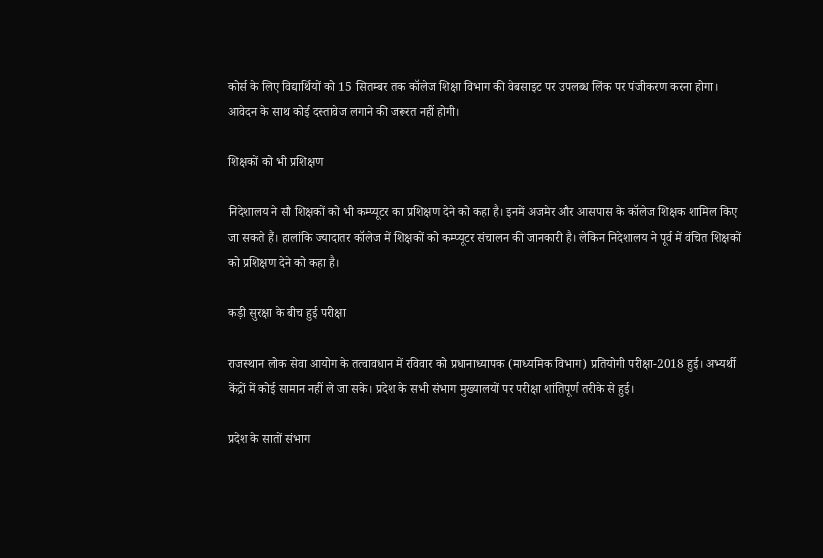कोर्स के लिए विद्यार्थियों को 15 सितम्बर तक कॉलेज शिक्षा विभाग की वेबसाइट पर उपलब्ध लिंक पर पंजीकरण करना होगा। आवेदन के साथ कोई दस्तावेज लगाने की जरूरत नहीं होगी।

शिक्षकों को भी प्रशिक्षण

निदेशालय ने सौ शिक्षकों को भी कम्प्यूटर का प्रशिक्षण देने को कहा है। इनमें अजमेर और आसपास के कॉलेज शिक्षक शामिल किए जा सकते हैं। हालांकि ज्यादातर कॉलेज में शिक्षकों को कम्प्यूटर संचालन की जानकारी है। लेकिन निदेशालय ने पूर्व में वंचित शिक्षकों को प्रशिक्षण देने को कहा है।

कड़ी सुरक्षा के बीच हुई परीक्षा

राजस्थान लोक सेवा आयोग के तत्वावधान में रविवार को प्रधानाध्यापक (माध्यमिक विभाग) प्रतियोगी परीक्षा-2018 हुई। अभ्यर्थी केंद्रों में कोई सामान नहीं ले जा सके। प्रदेश के सभी संभाग मुख्यालयों पर परीक्षा शांतिपूर्ण तरीके से हुई।

प्रदेश के सातों संभाग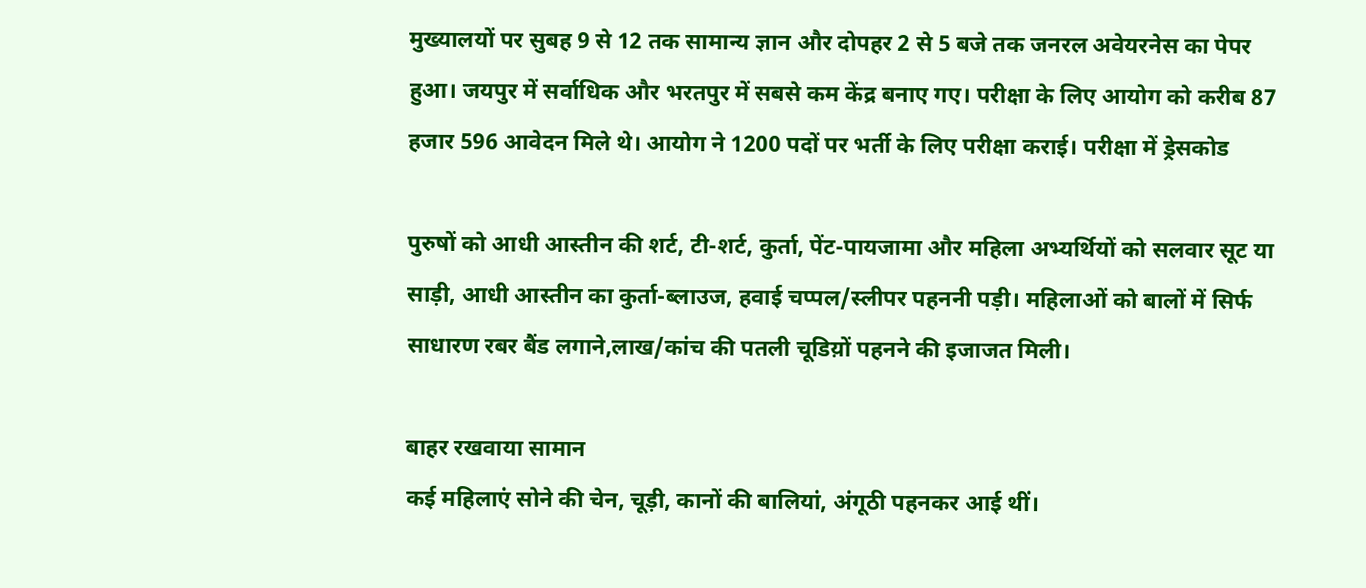मुख्यालयों पर सुबह 9 से 12 तक सामान्य ज्ञान और दोपहर 2 से 5 बजे तक जनरल अवेयरनेस का पेपर हुआ। जयपुर में सर्वाधिक और भरतपुर में सबसे कम केंद्र बनाए गए। परीक्षा के लिए आयोग को करीब 87 हजार 596 आवेदन मिले थे। आयोग ने 1200 पदों पर भर्ती के लिए परीक्षा कराई। परीक्षा में ड्रेसकोड

पुरुषों को आधी आस्तीन की शर्ट, टी-शर्ट, कुर्ता, पेंट-पायजामा और महिला अभ्यर्थियों को सलवार सूट या साड़ी, आधी आस्तीन का कुर्ता-ब्लाउज, हवाई चप्पल/स्लीपर पहननी पड़ी। महिलाओं को बालों में सिर्फ साधारण रबर बैंड लगाने,लाख/कांच की पतली चूडिय़ों पहनने की इजाजत मिली।

बाहर रखवाया सामान
कई महिलाएं सोने की चेन, चूड़ी, कानों की बालियां, अंगूठी पहनकर आई थीं।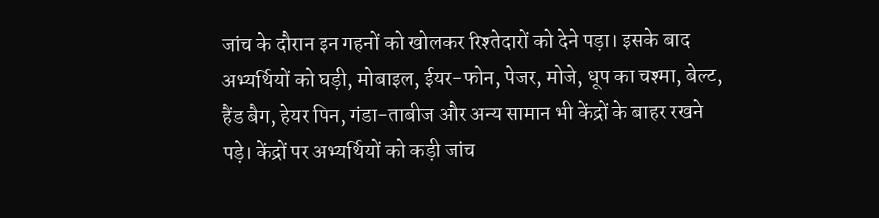जांच के दौरान इन गहनों को खोलकर रिश्तेदारों को देने पड़ा। इसके बाद अभ्यर्थियों को घड़ी, मोबाइल, ईयर-फोन, पेजर, मोजे, धूप का चश्मा, बेल्ट, हैंड बैग, हेयर पिन, गंडा-ताबीज और अन्य सामान भी केंद्रों के बाहर रखने पड़े। केंद्रों पर अभ्यर्थियों को कड़ी जांच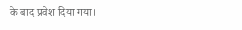के बाद प्रवेश दिया गया।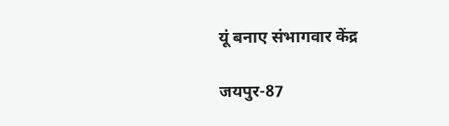यूं बनाए संभागवार केंद्र

जयपुर-87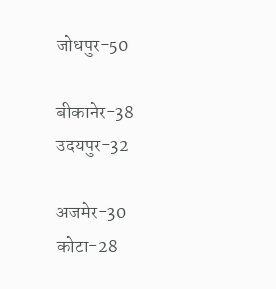जोधपुर-50

बीकानेर-38
उदयपुर-32

अजमेर-30
कोटा-28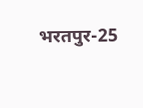भरतपुर-25